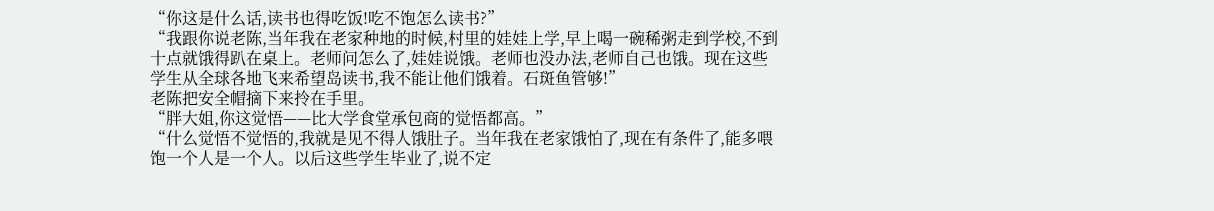“你这是什么话,读书也得吃饭!吃不饱怎么读书?”
“我跟你说老陈,当年我在老家种地的时候,村里的娃娃上学,早上喝一碗稀粥走到学校,不到十点就饿得趴在桌上。老师问怎么了,娃娃说饿。老师也没办法,老师自己也饿。现在这些学生从全球各地飞来希望岛读书,我不能让他们饿着。石斑鱼管够!”
老陈把安全帽摘下来拎在手里。
“胖大姐,你这觉悟——比大学食堂承包商的觉悟都高。”
“什么觉悟不觉悟的,我就是见不得人饿肚子。当年我在老家饿怕了,现在有条件了,能多喂饱一个人是一个人。以后这些学生毕业了,说不定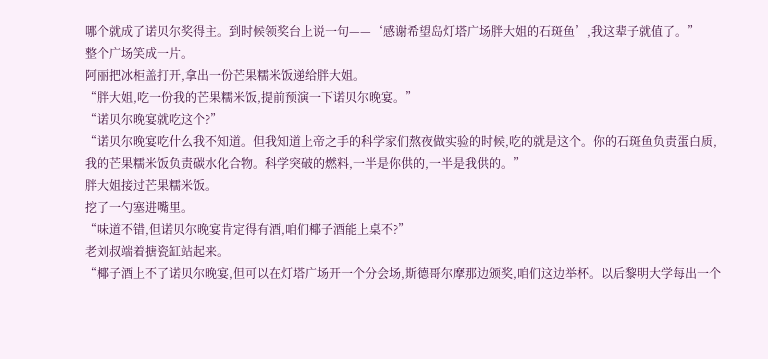哪个就成了诺贝尔奖得主。到时候领奖台上说一句——‘感谢希望岛灯塔广场胖大姐的石斑鱼’,我这辈子就值了。”
整个广场笑成一片。
阿丽把冰柜盖打开,拿出一份芒果糯米饭递给胖大姐。
“胖大姐,吃一份我的芒果糯米饭,提前预演一下诺贝尔晚宴。”
“诺贝尔晚宴就吃这个?”
“诺贝尔晚宴吃什么我不知道。但我知道上帝之手的科学家们熬夜做实验的时候,吃的就是这个。你的石斑鱼负责蛋白质,我的芒果糯米饭负责碳水化合物。科学突破的燃料,一半是你供的,一半是我供的。”
胖大姐接过芒果糯米饭。
挖了一勺塞进嘴里。
“味道不错,但诺贝尔晚宴肯定得有酒,咱们椰子酒能上桌不?”
老刘叔端着搪瓷缸站起来。
“椰子酒上不了诺贝尔晚宴,但可以在灯塔广场开一个分会场,斯德哥尔摩那边颁奖,咱们这边举杯。以后黎明大学每出一个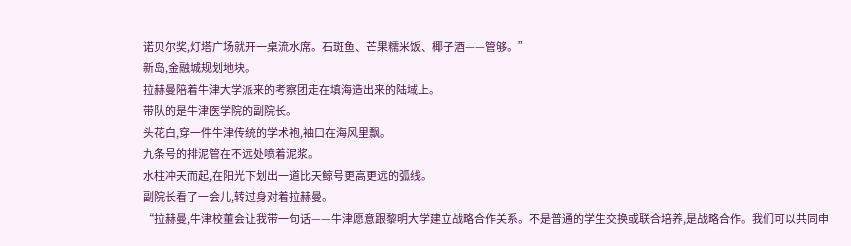诺贝尔奖,灯塔广场就开一桌流水席。石斑鱼、芒果糯米饭、椰子酒——管够。”
新岛,金融城规划地块。
拉赫曼陪着牛津大学派来的考察团走在填海造出来的陆域上。
带队的是牛津医学院的副院长。
头花白,穿一件牛津传统的学术袍,袖口在海风里飘。
九条号的排泥管在不远处喷着泥浆。
水柱冲天而起,在阳光下划出一道比天鲸号更高更远的弧线。
副院长看了一会儿,转过身对着拉赫曼。
“拉赫曼,牛津校董会让我带一句话——牛津愿意跟黎明大学建立战略合作关系。不是普通的学生交换或联合培养,是战略合作。我们可以共同申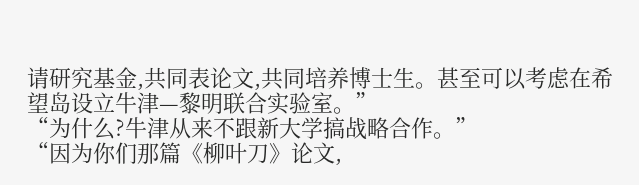请研究基金,共同表论文,共同培养博士生。甚至可以考虑在希望岛设立牛津—黎明联合实验室。”
“为什么?牛津从来不跟新大学搞战略合作。”
“因为你们那篇《柳叶刀》论文,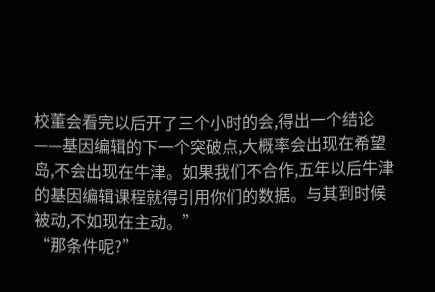校董会看完以后开了三个小时的会,得出一个结论——基因编辑的下一个突破点,大概率会出现在希望岛,不会出现在牛津。如果我们不合作,五年以后牛津的基因编辑课程就得引用你们的数据。与其到时候被动,不如现在主动。”
“那条件呢?”